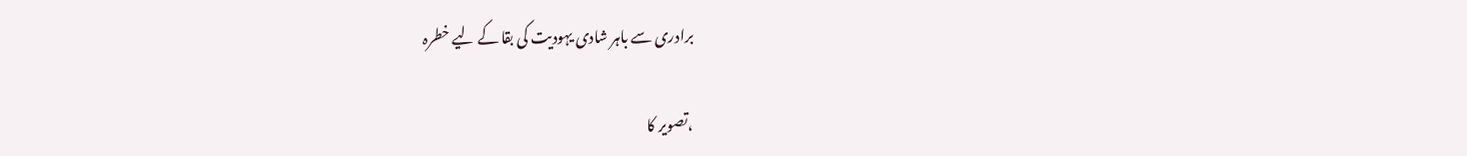برادری سے باہر شادی یہودیت کی بقا کے لیے خطرہ

،تصویر کا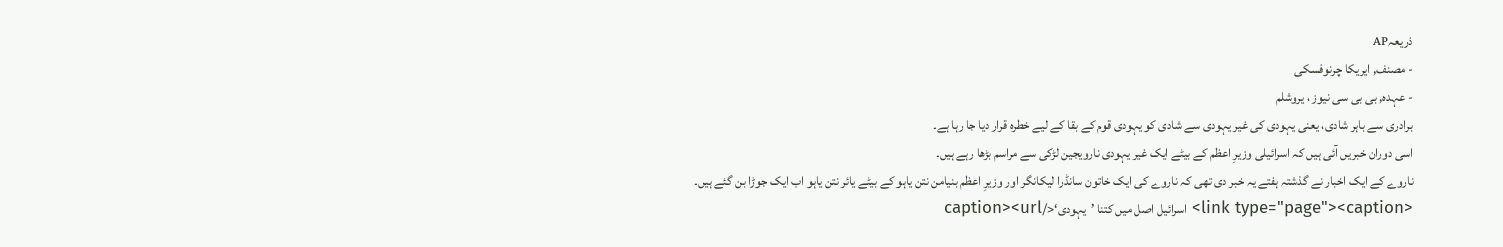ذریعہAP
- مصنف, ایریکا چرنوفسکی
- عہدہ, بی بی سی نیوز ، یروشلم
برادری سے باہر شادی، یعنی یہودی کی غیر یہودی سے شادی کو یہودی قوم کے بقا کے لیے خطرہ قرار دیا جا رہا ہے۔
اسی دوران خبریں آئی ہیں کہ اسرائیلی وزیرِ اعظم کے بیٹے ایک غیر یہودی نارویجین لڑکی سے مراسم بڑھا رہے ہیں۔
ناروے کے ایک اخبار نے گذشتہ ہفتے یہ خبر دی تھی کہ ناروے کی ایک خاتون سانڈرا لیکانگر اور وزیرِ اعظم بنیامن نتن یاہو کے بیٹے یائر نتن یاہو اب ایک جوڑا بن گئے ہیں۔
<link type="page"><caption> اسرائیل اصل میں کتنا ’یہودی‘</caption><url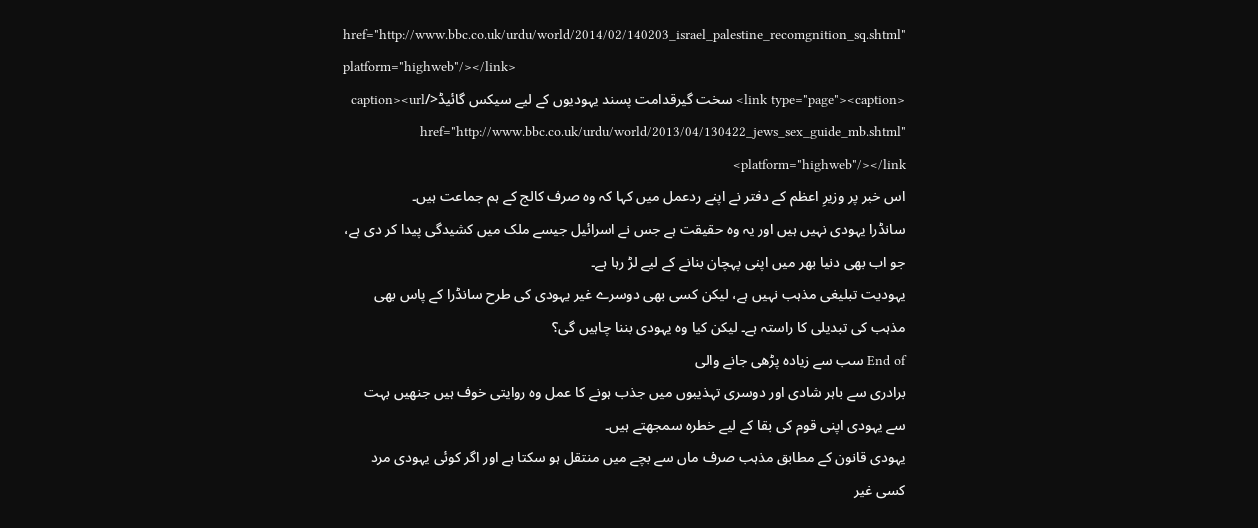href="http://www.bbc.co.uk/urdu/world/2014/02/140203_israel_palestine_recomgnition_sq.shtml" platform="highweb"/></link>
<link type="page"><caption> سخت گیرقدامت پسند یہودیوں کے لیے سیکس گائیڈ</caption><url href="http://www.bbc.co.uk/urdu/world/2013/04/130422_jews_sex_guide_mb.shtml" platform="highweb"/></link>
اس خبر پر وزیرِ اعظم کے دفتر نے اپنے ردعمل میں کہا کہ وہ صرف کالج کے ہم جماعت ہیں۔
سانڈرا یہودی نہیں ہیں اور یہ وہ حقیقت ہے جس نے اسرائیل جیسے ملک میں کشیدگی پیدا کر دی ہے، جو اب بھی دنیا بھر میں اپنی پہچان بنانے کے لیے لڑ رہا ہے۔
یہودیت تبلیغی مذہب نہیں ہے، لیکن کسی بھی دوسرے غیر یہودی کی طرح سانڈرا کے پاس بھی مذہب کی تبدیلی کا راستہ ہے۔ لیکن کیا وہ یہودی بننا چاہیں گی؟
End of سب سے زیادہ پڑھی جانے والی
برادری سے باہر شادی اور دوسری تہذیبوں میں جذب ہونے کا عمل وہ روایتی خوف ہیں جنھیں بہت سے یہودی اپنی قوم کی بقا کے لیے خطرہ سمجھتے ہیں۔
یہودی قانون کے مطابق مذہب صرف ماں سے بچے میں منتقل ہو سکتا ہے اور اگر کوئی یہودی مرد کسی غیر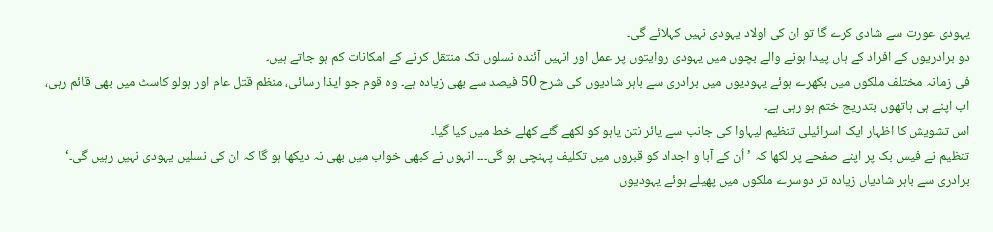یہودی عورت سے شادی کرے گا تو ان کی اولاد یہودی نہیں کہلائے گی۔
دو برادریوں کے افراد کے ہاں پیدا ہونے والے بچوں میں یہودی روایتوں پر عمل اور انہیں آئندہ نسلوں تک منتقل کرنے کے امکانات کم ہو جاتے ہیں۔
فی زمانہ مختلف ملکوں میں بکھرے ہوئے یہودیوں میں برادری سے باہر شادیوں کی شرح 50 فیصد سے بھی زیادہ ہے۔ وہ قوم جو ایذا رسائی، منظم قتل عام اور ہولو کاسٹ میں بھی قائم رہی، اب اپنے ہی ہاتھوں بتدریج ختم ہو رہی ہے۔
اس تشویش کا اظہار ایک اسرائیلی تنظیم لیہاوا کی جانب سے یائر نتن یاہو کو لکھے گئے کھلے خط میں کیا گیا۔
تنظیم نے فیس بک پر اپنے صفحے پر لکھا کہ ’اُن کے آبا و اجداد کو قبروں میں تکلیف پہنچی ہو گی۔۔۔ انہوں نے کبھی خواب میں بھی نہ دیکھا ہو گا کہ ان کی نسلیں یہودی نہیں رہیں گی۔‘
برادری سے باہر شادیاں زیادہ تر دوسرے ملکوں میں پھیلے ہوئے یہودیوں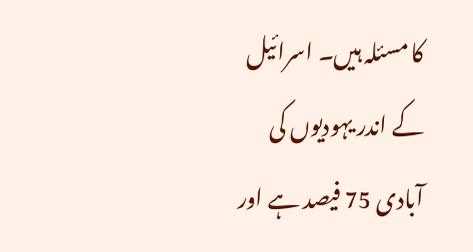کا مسئلہ ہیں۔ اسرائیل کے اندر یہودیوں کی آبادی 75 فیصد ہے اور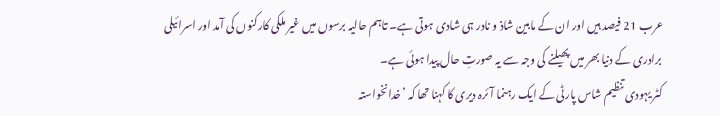عرب 21 فیصد ہیں اور ان کے مابین شاذ و نادر ہی شادی ہوتی ہے۔ تاہم حالیہ برسوں میں غیر ملکی کارکنوں کی آمد اور اسرائیلی برادری کے دنیا بھر میں پھیلنے کی وجہ سے یہ صورتِ حال پیدا ہوئی ہے۔
کٹر یہودی تنظیم شاس پارٹی کے ایک رہنما آئرہ دیری کا کہنا تھا کہ ’خدانخواستہ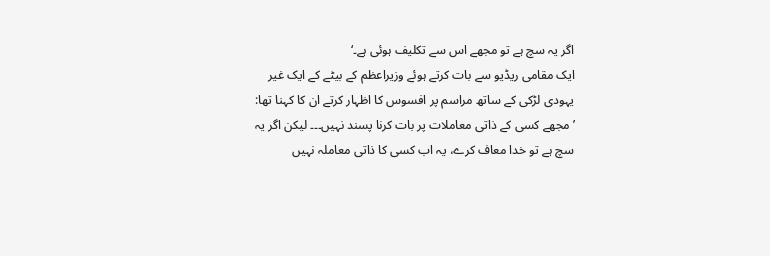اگر یہ سچ ہے تو مجھے اس سے تکلیف ہوئی ہے۔‘
ایک مقامی ریڈیو سے بات کرتے ہوئے وزیراعظم کے بیٹے کے ایک غیر یہودی لڑکی کے ساتھ مراسم پر افسوس کا اظہار کرتے ان کا کہنا تھا: ’مجھے کسی کے ذاتی معاملات پر بات کرنا پسند نہیں۔۔۔ لیکن اگر یہ سچ ہے تو خدا معاف کرے، یہ اب کسی کا ذاتی معاملہ نہیں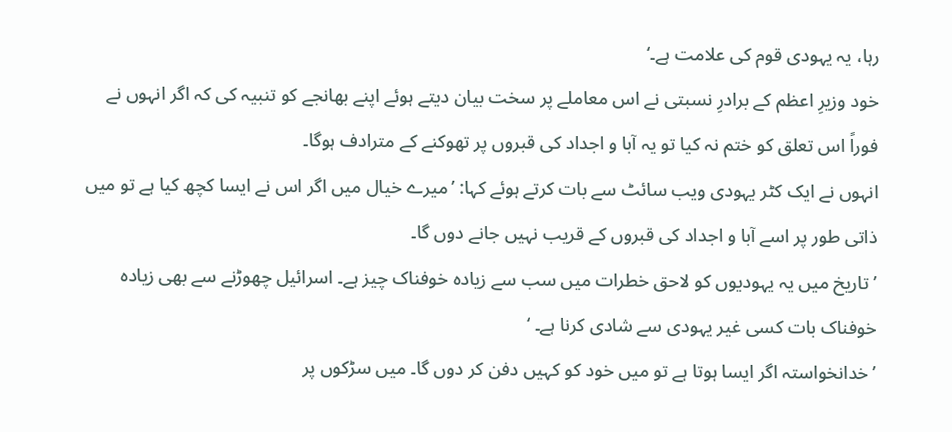رہا، یہ یہودی قوم کی علامت ہے۔‘
خود وزیرِ اعظم کے برادرِ نسبتی نے اس معاملے پر سخت بیان دیتے ہوئے اپنے بھانجے کو تنبیہ کی کہ اگر انہوں نے فوراً اس تعلق کو ختم نہ کیا تو یہ آبا و اجداد کی قبروں پر تھوکنے کے مترادف ہوگا۔
انہوں نے ایک کٹر یہودی ویب سائٹ سے بات کرتے ہوئے کہا: ’میرے خیال میں اگر اس نے ایسا کچھ کیا ہے تو میں ذاتی طور پر اسے آبا و اجداد کی قبروں کے قریب نہیں جانے دوں گا۔
’تاریخ میں یہ یہودیوں کو لاحق خطرات میں سب سے زیادہ خوفناک چیز ہے۔ اسرائیل چھوڑنے سے بھی زیادہ خوفناک بات کسی غیر یہودی سے شادی کرنا ہے۔ ‘
’خدانخواستہ اگر ایسا ہوتا ہے تو میں خود کو کہیں دفن کر دوں گا۔ میں سڑکوں پر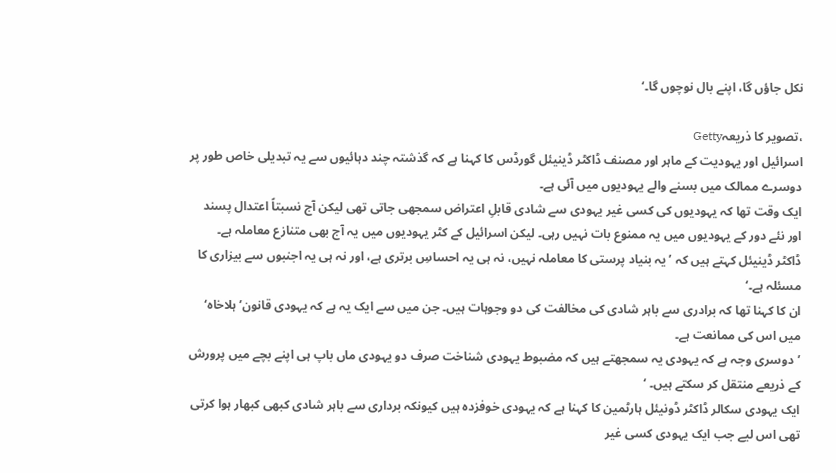نکل جاؤں گا، اپنے بال نوچوں گا۔‘

،تصویر کا ذریعہGetty
اسرائیل اور یہودیت کے ماہر اور مصنف ڈاکٹر ڈینیئل گورڈس کا کہنا ہے کہ گذشتہ چند دہائیوں سے یہ تبدیلی خاص طور پر دوسرے ممالک میں بسنے والے یہودیوں میں آئی ہے۔
ایک وقت تھا کہ یہودیوں کی کسی غیر یہودی سے شادی قابلِ اعتراض سمجھی جاتی تھی لیکن آج نسبتاً اعتدال پسند اور نئے دور کے یہودیوں میں یہ ممنوع بات نہیں رہی۔ لیکن اسرائیل کے کٹر یہودیوں میں یہ آج بھی متنازع معاملہ ہے۔
ڈاکٹر ڈینیئل کہتے ہیں کہ ’یہ بنیاد پرستی کا معاملہ نہیں، نہ ہی یہ احساسِ برتری ہے، اور نہ ہی یہ اجنبوں سے بیزاری کا مسئلہ ہے۔‘
ان کا کہنا تھا کہ برادری سے باہر شادی کی مخالفت کی دو وجوہات ہیں۔ جن میں سے ایک یہ ہے کہ یہودی قانون’ ہلاخاہ‘ میں اس کی ممانعت ہے۔
’دوسری وجہ ہے کہ یہودی یہ سمجھتے ہیں کہ مضبوط یہودی شناخت صرف دو یہودی ماں باپ ہی اپنے بچے میں پرورش کے ذریعے منتقل کر سکتے ہیں۔ ‘
ایک یہودی سکالر ڈاکٹر ڈونیئل ہارٹمین کا کہنا ہے کہ یہودی خوفزدہ ہیں کیونکہ برداری سے باہر شادی کبھی کبھار ہوا کرتی تھی اس لیے جب ایک یہودی کسی غیر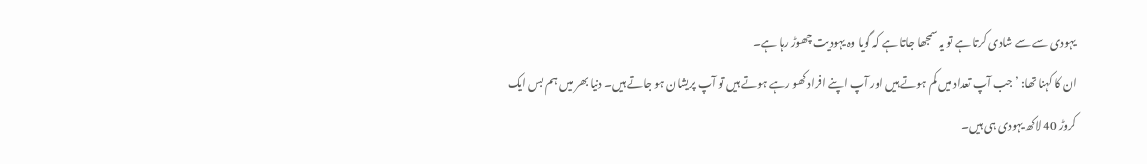یہودی سے سے شادی کرتا ہے تو یہ سمجھا جاتا ہے کہ گویا وہ یہودیت چھوڑ رہا ہے۔
ان کا کہنا تھا: ’جب آپ تعداد میں کم ہوتے ہیں اور آپ اپنے افراد کھو رہے ہوتے ہیں تو آپ پریشان ہو جاتے ہیں۔ دنیا بھر میں ہم بس ایک کروڑ 40 لاکھ یہودی ہی ہیں۔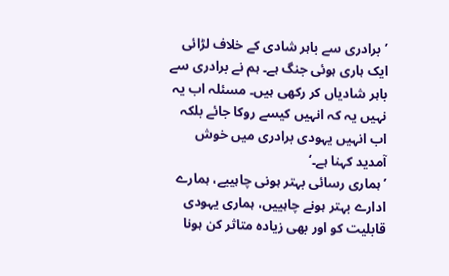’برادری سے باہر شادی کے خلاف لڑائی ایک ہاری ہوئی جنگ ہے۔ ہم نے برادری سے باہر شادیاں کر رکھی ہیں۔ مسئلہ اب یہ نہیں یہ کہ انہیں کیسے روکا جائے بلکہ اب انہیں یہودی برادری میں خوش آمدید کہنا ہے۔‘
’ہماری رسائی بہتر ہونی چاہییے، ہمارے ادارے بہتر ہونے چاہییں، ہماری یہودی قابلیت کو اور بھی زیادہ متاثر کن ہونا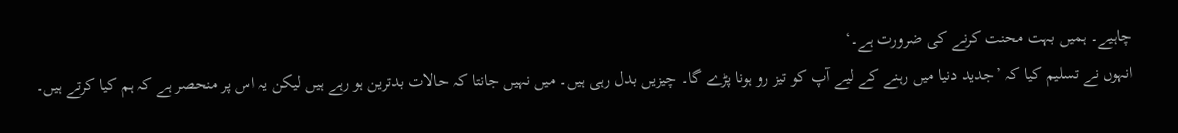چاہیے۔ ہمیں بہت محنت کرنے کی ضرورت ہے۔‘
انہوں نے تسلیم کیا کہ ’جدید دنیا میں رہنے کے لیے آپ کو تیز رو ہونا پڑے گا۔ چیزیں بدل رہی ہیں۔ میں نہیں جانتا کہ حالات بدترین ہو رہے ہیں لیکن یہ اس پر منحصر ہے کہ ہم کیا کرتے ہیں۔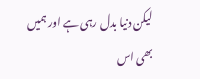لیکن دنیا بدل رہی ہے اور ہمیں بھی اس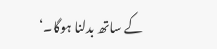کے ساتھ بدلنا ہوگا۔‘